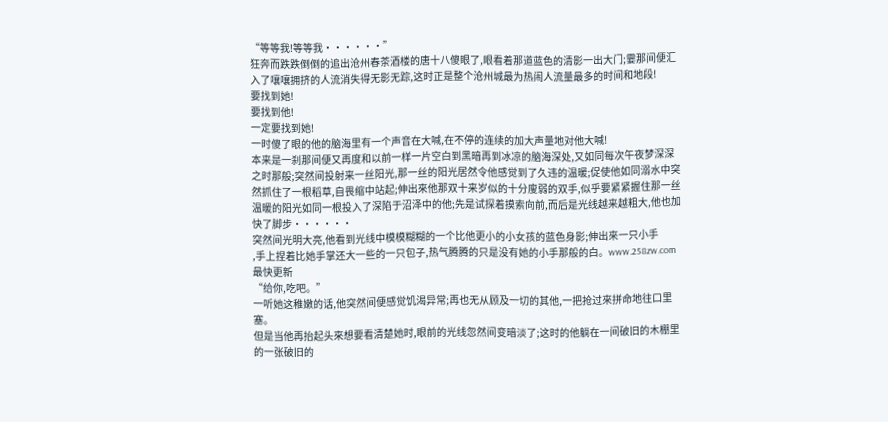“等等我!等等我······”
狂奔而跌跌倒倒的追出沧州春茶酒楼的唐十八傻眼了,眼看着那道蓝色的清影一出大门;霎那间便汇入了嚷嚷拥挤的人流消失得无影无踪,这时正是整个沧州城最为热闹人流量最多的时间和地段!
要找到她!
要找到他!
一定要找到她!
一时傻了眼的他的脑海里有一个声音在大喊,在不停的连续的加大声量地对他大喊!
本来是一刹那间便又再度和以前一样一片空白到黑暗再到冰凉的脑海深处,又如同每次午夜梦深深之时那般;突然间投射来一丝阳光,那一丝的阳光居然令他感觉到了久违的温暖;促使他如同溺水中突然抓住了一根稻草,自畏缩中站起;伸出來他那双十来岁似的十分廋弱的双手,似乎要紧紧握住那一丝温暖的阳光如同一根投入了深陷于沼泽中的他;先是试探着摸索向前,而后是光线越来越粗大,他也加快了脚步······
突然间光明大亮,他看到光线中模模糊糊的一个比他更小的小女孩的蓝色身影;伸出來一只小手
,手上捏着比她手掌还大一些的一只包子,热气腾腾的只是没有她的小手那般的白。www.258zw.com最快更新
“给你,吃吧。”
一听她这稚嫩的话,他突然间便感觉饥渴异常;再也无从顾及一切的其他,一把抢过來拼命地往口里塞。
但是当他再抬起头來想要看清楚她时,眼前的光线忽然间变暗淡了;这时的他躺在一间破旧的木棚里的一张破旧的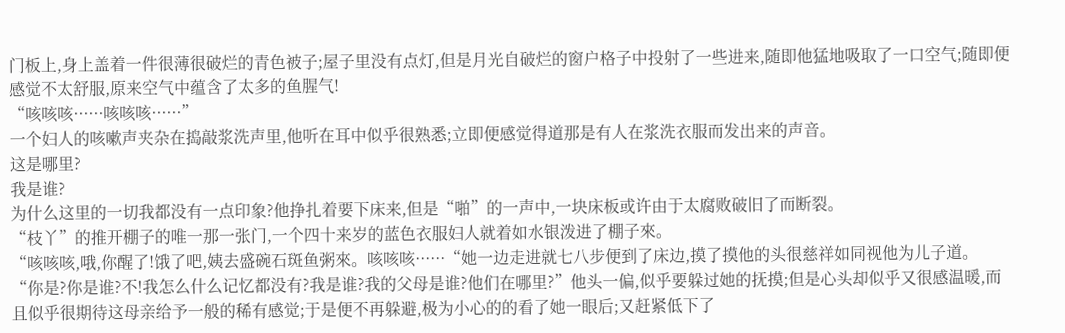门板上,身上盖着一件很薄很破烂的青色被子;屋子里没有点灯,但是月光自破烂的窗户格子中投射了一些进来,随即他猛地吸取了一口空气;随即便感觉不太舒服,原来空气中蕴含了太多的鱼腥气!
“咳咳咳······咳咳咳······”
一个妇人的咳嗽声夹杂在捣敲浆洗声里,他听在耳中似乎很熟悉;立即便感觉得道那是有人在浆洗衣服而发出来的声音。
这是哪里?
我是谁?
为什么这里的一切我都没有一点印象?他挣扎着要下床来,但是“啪”的一声中,一块床板或许由于太腐败破旧了而断裂。
“枝丫”的推开棚子的唯一那一张门,一个四十来岁的蓝色衣服妇人就着如水银泼进了棚子來。
“咳咳咳,哦,你醒了!饿了吧,姨去盛碗石斑鱼粥來。咳咳咳······“她一边走进就七八步便到了床边,摸了摸他的头很慈祥如同视他为儿子道。
“你是?你是谁?不!我怎么什么记忆都没有?我是谁?我的父母是谁?他们在哪里?”他头一偏,似乎要躲过她的抚摸;但是心头却似乎又很感温暖,而且似乎很期待这母亲给予一般的稀有感觉;于是便不再躲避,极为小心的的看了她一眼后;又赶紧低下了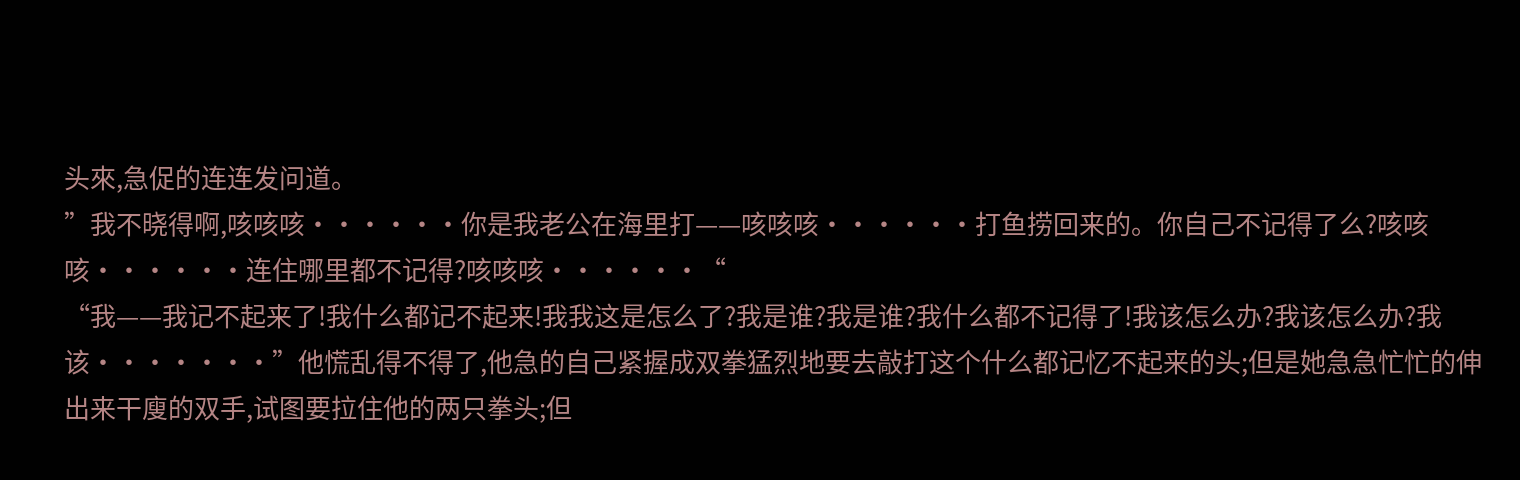头來,急促的连连发问道。
”我不晓得啊,咳咳咳······你是我老公在海里打——咳咳咳······打鱼捞回来的。你自己不记得了么?咳咳咳······连住哪里都不记得?咳咳咳······“
“我——我记不起来了!我什么都记不起来!我我这是怎么了?我是谁?我是谁?我什么都不记得了!我该怎么办?我该怎么办?我该·······”他慌乱得不得了,他急的自己紧握成双拳猛烈地要去敲打这个什么都记忆不起来的头;但是她急急忙忙的伸出来干廋的双手,试图要拉住他的两只拳头;但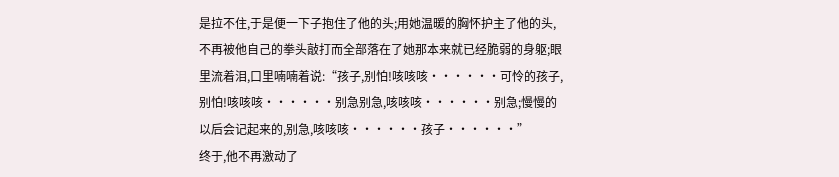是拉不住,于是便一下子抱住了他的头;用她温暖的胸怀护主了他的头,不再被他自己的拳头敲打而全部落在了她那本来就已经脆弱的身躯;眼里流着泪,口里喃喃着说:“孩子,别怕!咳咳咳······可怜的孩子,别怕!咳咳咳······别急别急,咳咳咳······别急;慢慢的以后会记起来的,别急,咳咳咳······孩子······”
终于,他不再激动了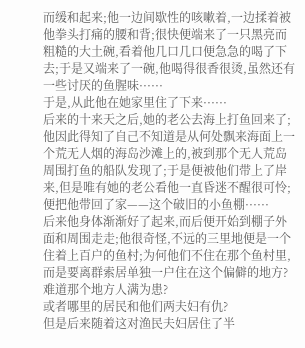而缓和起来;他一边间歇性的咳嗽着,一边揉着被他拳头打痛的腰和背;很快便端来了一只黑亮而粗糙的大土碗,看着他几口几口便急急的喝了下去;于是又端来了一碗,他喝得很香很烫,虽然还有一些讨厌的鱼腥味······
于是,从此他在她家里住了下来······
后来的十来天之后,她的老公去海上打鱼回来了;他因此得知了自己不知道是从何处飘来海面上一个荒无人烟的海岛沙滩上的,被到那个无人荒岛周围打鱼的船队发现了;于是便被他们带上了岸来,但是唯有她的老公看他一直昏迷不醒很可怜;便把他带回了家——这个破旧的小鱼棚······
后来他身体渐渐好了起来,而后便开始到棚子外面和周围走走;他很奇怪,不远的三里地便是一个住着上百户的鱼村;为何他们不住在那个鱼村里,而是要离群索居单独一户住在这个偏僻的地方?
难道那个地方人满为患?
或者哪里的居民和他们两夫妇有仇?
但是后来随着这对渔民夫妇居住了半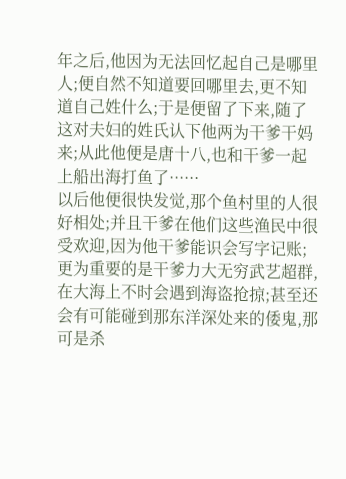年之后,他因为无法回忆起自己是哪里人;便自然不知道要回哪里去,更不知道自己姓什么;于是便留了下来,随了这对夫妇的姓氏认下他两为干爹干妈来;从此他便是唐十八,也和干爹一起上船出海打鱼了······
以后他便很快发觉,那个鱼村里的人很好相处;并且干爹在他们这些渔民中很受欢迎,因为他干爹能识会写字记账;更为重要的是干爹力大无穷武艺超群,在大海上不时会遇到海盗抢掠;甚至还会有可能碰到那东洋深处来的倭鬼,那可是杀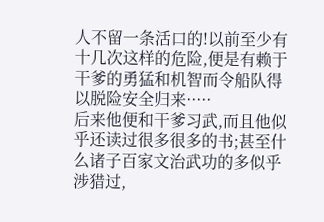人不留一条活口的!以前至少有十几次这样的危险,便是有赖于干爹的勇猛和机智而令船队得以脱险安全归来·····
后来他便和干爹习武,而且他似乎还读过很多很多的书;甚至什么诸子百家文治武功的多似乎涉猎过,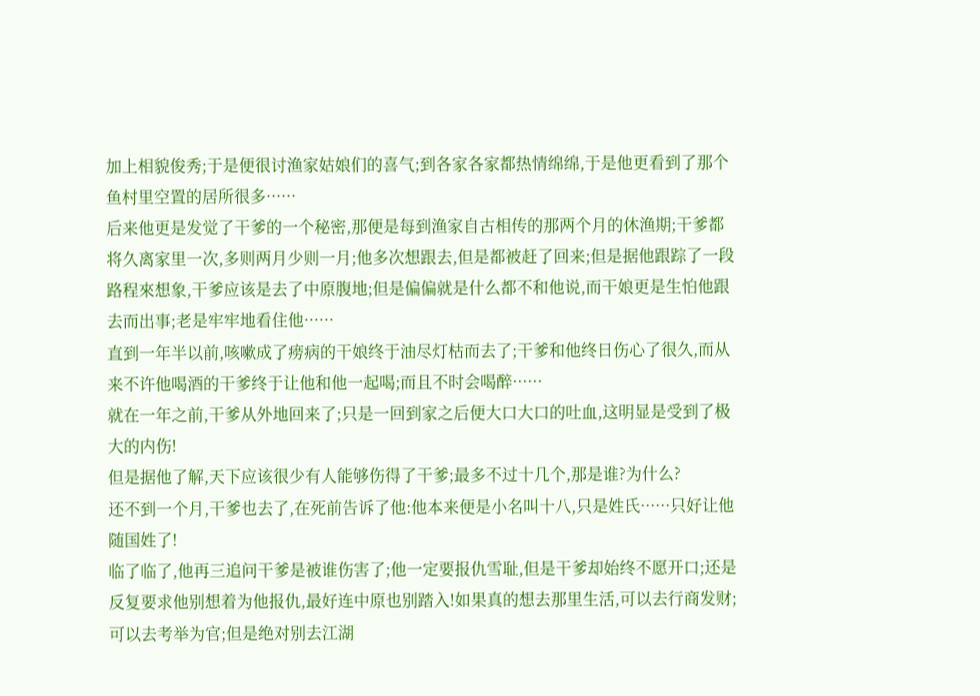加上相貌俊秀;于是便很讨渔家姑娘们的喜气;到各家各家都热情绵绵,于是他更看到了那个鱼村里空置的居所很多······
后来他更是发觉了干爹的一个秘密,那便是每到渔家自古相传的那两个月的休渔期;干爹都将久离家里一次,多则两月少则一月;他多次想跟去,但是都被赶了回来;但是据他跟踪了一段路程來想象,干爹应该是去了中原腹地;但是偏偏就是什么都不和他说,而干娘更是生怕他跟去而出事;老是牢牢地看住他······
直到一年半以前,咳嗽成了痨病的干娘终于油尽灯枯而去了;干爹和他终日伤心了很久,而从来不许他喝酒的干爹终于让他和他一起喝;而且不时会喝醉······
就在一年之前,干爹从外地回来了;只是一回到家之后便大口大口的吐血,这明显是受到了极大的内伤!
但是据他了解,天下应该很少有人能够伤得了干爹;最多不过十几个,那是谁?为什么?
还不到一个月,干爹也去了,在死前告诉了他:他本来便是小名叫十八,只是姓氏······只好让他随国姓了!
临了临了,他再三追问干爹是被谁伤害了;他一定要报仇雪耻,但是干爹却始终不愿开口;还是反复要求他别想着为他报仇,最好连中原也别踏入!如果真的想去那里生活,可以去行商发财;可以去考举为官;但是绝对别去江湖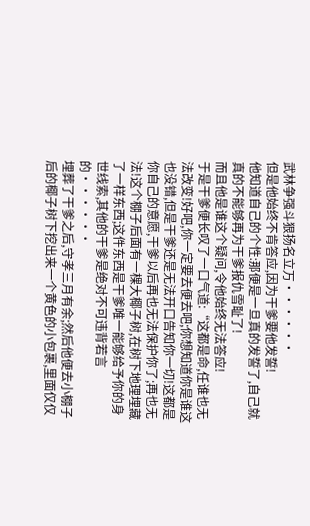武林争强斗狠扬名立万······
但是他始终不肯答应,因为干爹要他发誓!
他知道自己的个性:那便是一旦真的发誓了,自己就真的不能够再为干爹报仇雪耻了!
而且他是谁这个疑问,令他始终无法答应!
于是干爹便长叹了一口气道:“这都是命,任谁也无法改变!好吧,你一定要去便去吧;你想知道你是谁这也没错,但是干爹还是无法开口告知你一切!这都是你自己的意愿,干爹以后再也无法保护你了;再也无法!这个棚子后面有一棵大椰子树,在树下地理埋藏了一样东西;这件东西是干爹唯一能够给予你的身世线索,其他的干爹是绝对不可违背若言的······
埋葬了干爹之后,守孝三月有余;然后他便去小棚子后的椰子树下挖出来一个黄色的小包裹,里面仅仅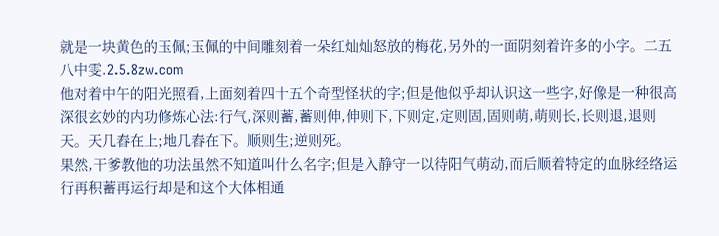就是一块黄色的玉佩;玉佩的中间雕刻着一朵红灿灿怒放的梅花,另外的一面阴刻着许多的小字。二五八中雯.2.5.8zw.com
他对着中午的阳光照看,上面刻着四十五个奇型怪状的字;但是他似乎却认识这一些字,好像是一种很高深很玄妙的内功修炼心法:行气,深则蓄,蓄则伸,伸则下,下则定,定则固,固则萌,萌则长,长则退,退则天。天几舂在上;地几舂在下。顺则生;逆则死。
果然,干爹教他的功法虽然不知道叫什么名字;但是入静守一以待阳气萌动,而后顺着特定的血脉经络运行再积蓄再运行却是和这个大体相通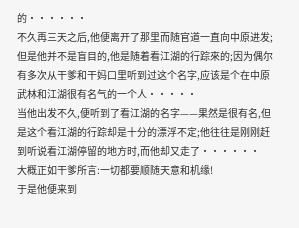的······
不久再三天之后,他便离开了那里而随官道一直向中原进发;但是他并不是盲目的,他是随着看江湖的行踪來的;因为偶尔有多次从干爹和干妈口里听到过这个名字,应该是个在中原武林和江湖很有名气的一个人·····
当他出发不久,便听到了看江湖的名字——果然是很有名,但是这个看江湖的行踪却是十分的漂浮不定;他往往是刚刚赶到听说看江湖停留的地方时,而他却又走了······
大概正如干爹所言:一切都要顺随天意和机缘!
于是他便来到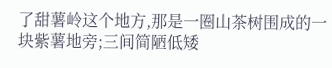了甜薯岭这个地方,那是一圈山茶树围成的一块紫薯地旁;三间简陋低矮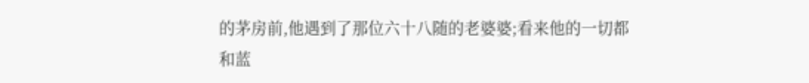的茅房前,他遇到了那位六十八随的老婆婆;看来他的一切都和蓝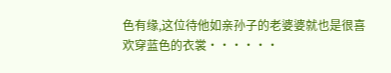色有缘,这位待他如亲孙子的老婆婆就也是很喜欢穿蓝色的衣裳······